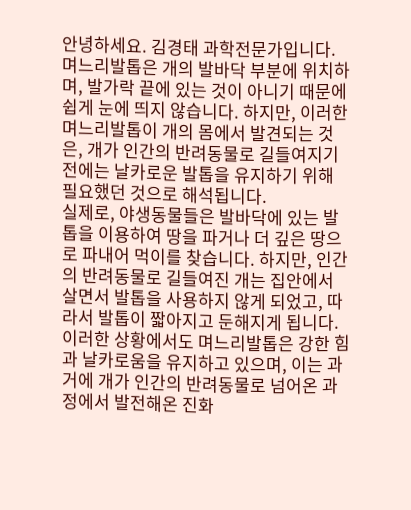안녕하세요. 김경태 과학전문가입니다.
며느리발톱은 개의 발바닥 부분에 위치하며, 발가락 끝에 있는 것이 아니기 때문에 쉽게 눈에 띄지 않습니다. 하지만, 이러한 며느리발톱이 개의 몸에서 발견되는 것은, 개가 인간의 반려동물로 길들여지기 전에는 날카로운 발톱을 유지하기 위해 필요했던 것으로 해석됩니다.
실제로, 야생동물들은 발바닥에 있는 발톱을 이용하여 땅을 파거나 더 깊은 땅으로 파내어 먹이를 찾습니다. 하지만, 인간의 반려동물로 길들여진 개는 집안에서 살면서 발톱을 사용하지 않게 되었고, 따라서 발톱이 짧아지고 둔해지게 됩니다. 이러한 상황에서도 며느리발톱은 강한 힘과 날카로움을 유지하고 있으며, 이는 과거에 개가 인간의 반려동물로 넘어온 과정에서 발전해온 진화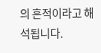의 흔적이라고 해석됩니다.